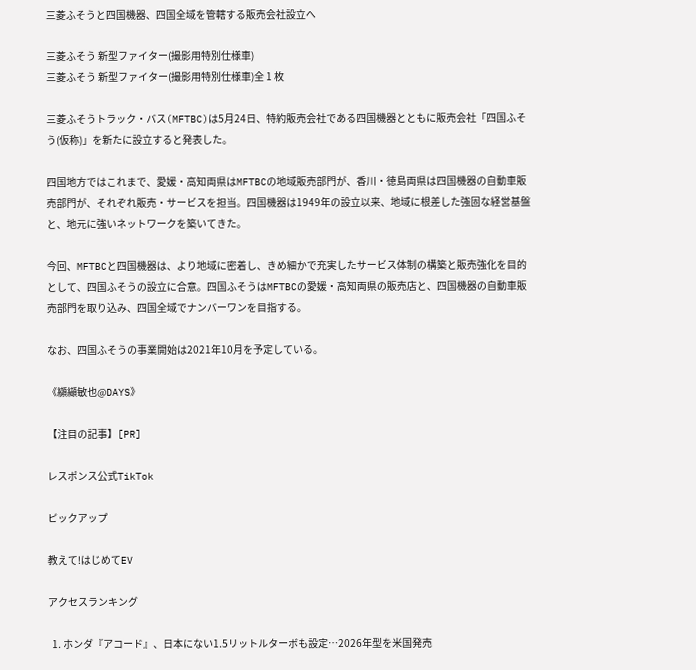三菱ふそうと四国機器、四国全域を管轄する販売会社設立へ

三菱ふそう 新型ファイター(撮影用特別仕様車)
三菱ふそう 新型ファイター(撮影用特別仕様車)全 1 枚

三菱ふそうトラック・バス(MFTBC)は5月24日、特約販売会社である四国機器とともに販売会社「四国ふそう(仮称)」を新たに設立すると発表した。

四国地方ではこれまで、愛媛・高知両県はMFTBCの地域販売部門が、香川・徳島両県は四国機器の自動車販売部門が、それぞれ販売・サービスを担当。四国機器は1949年の設立以来、地域に根差した強固な経営基盤と、地元に強いネットワークを築いてきた。

今回、MFTBCと四国機器は、より地域に密着し、きめ細かで充実したサービス体制の構築と販売強化を目的として、四国ふそうの設立に合意。四国ふそうはMFTBCの愛媛・高知両県の販売店と、四国機器の自動車販売部門を取り込み、四国全域でナンバーワンを目指する。

なお、四国ふそうの事業開始は2021年10月を予定している。

《纐纈敏也@DAYS》

【注目の記事】[PR]

レスポンス公式TikTok

ピックアップ

教えて!はじめてEV

アクセスランキング

  1. ホンダ『アコード』、日本にない1.5リットルターボも設定…2026年型を米国発売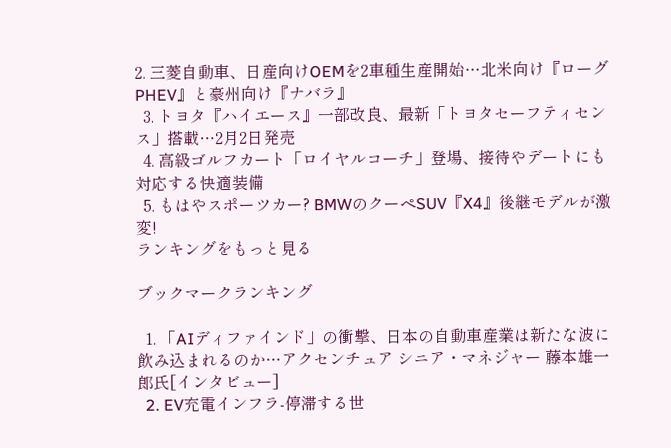2. 三菱自動車、日産向けOEMを2車種生産開始…北米向け『ローグPHEV』と豪州向け『ナバラ』
  3. トヨタ『ハイエース』一部改良、最新「トヨタセーフティセンス」搭載…2月2日発売
  4. 高級ゴルフカート「ロイヤルコーチ」登場、接待やデートにも対応する快適装備
  5. もはやスポーツカー? BMWのクーペSUV『X4』後継モデルが激変!
ランキングをもっと見る

ブックマークランキング

  1. 「AIディファインド」の衝撃、日本の自動車産業は新たな波に飲み込まれるのか…アクセンチュア シニア・マネジャー 藤本雄一郎氏[インタビュー]
  2. EV充電インフラ-停滞する世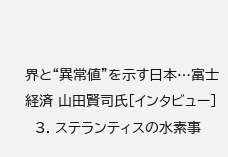界と“異常値”を示す日本…富士経済 山田賢司氏[インタビュー]
  3. ステランティスの水素事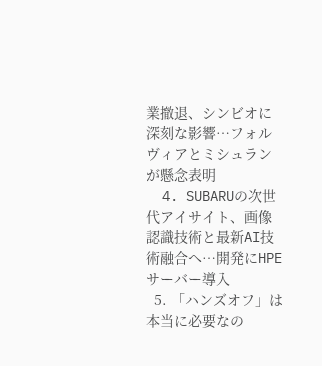業撤退、シンビオに深刻な影響…フォルヴィアとミシュランが懸念表明
  4. SUBARUの次世代アイサイト、画像認識技術と最新AI技術融合へ…開発にHPEサーバー導入
  5. 「ハンズオフ」は本当に必要なの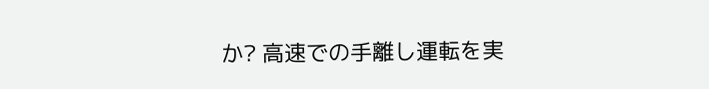か? 高速での手離し運転を実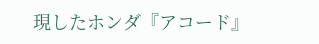現したホンダ『アコード』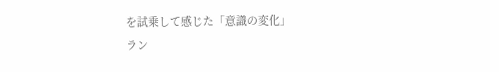を試乗して感じた「意識の変化」
ラン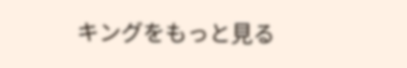キングをもっと見る